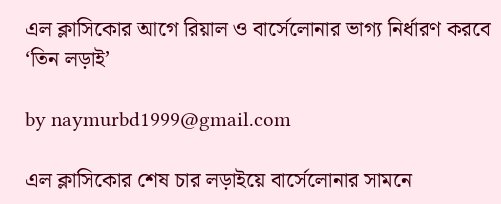এল ক্লাসিকোর আগে রিয়াল ও বার্সেলোনার ভাগ্য নির্ধারণ করবে ‘তিন লড়াই’

by naymurbd1999@gmail.com

এল ক্লাসিকোর শেষ চার লড়াইয়ে বার্সেলোনার সামনে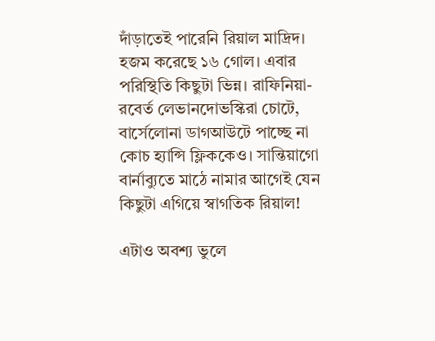দাঁড়াতেই পারেনি রিয়াল মাদ্রিদ। হজম করেছে ১৬ গোল। এবার পরিস্থিতি কিছুটা ভিন্ন। রাফিনিয়া-রবের্ত লেভানদোভস্কিরা চোটে, বার্সেলোনা ডাগআউটে পাচ্ছে না কোচ হ্যান্সি ফ্লিককেও। সান্তিয়াগো বার্নাব্যুতে মাঠে নামার আগেই যেন কিছুটা এগিয়ে স্বাগতিক রিয়াল!

এটাও অবশ্য ভুলে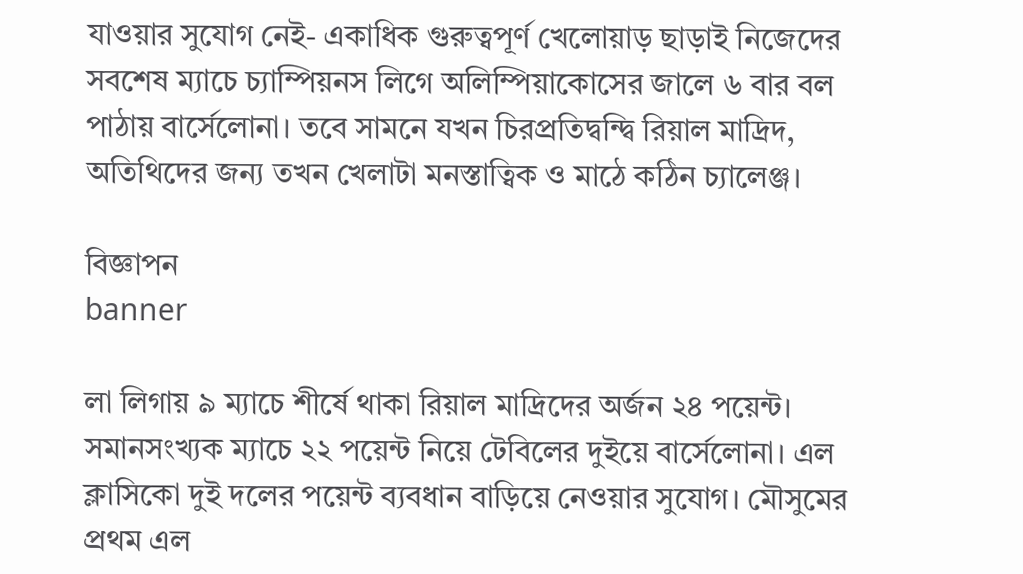যাওয়ার সুযোগ নেই- একাধিক গুরুত্বপূর্ণ খেলোয়াড় ছাড়াই নিজেদের সবশেষ ম্যাচে চ্যাম্পিয়নস লিগে অলিম্পিয়াকোসের জালে ৬ বার বল পাঠায় বার্সেলোনা। তবে সামনে যখন চিরপ্রতিদ্বন্দ্বি রিয়াল মাদ্রিদ, অতিথিদের জন্য তখন খেলাটা মনস্তাত্বিক ও মাঠে কঠিন চ্যালেঞ্জ।

বিজ্ঞাপন
banner

লা লিগায় ৯ ম্যাচে শীর্ষে থাকা রিয়াল মাদ্রিদের অর্জন ২৪ পয়েন্ট। সমানসংখ্যক ম্যাচে ২২ পয়েন্ট নিয়ে টেবিলের দুইয়ে বার্সেলোনা। এল ক্লাসিকো দুই দলের পয়েন্ট ব্যবধান বাড়িয়ে নেওয়ার সুযোগ। মৌসুমের প্রথম এল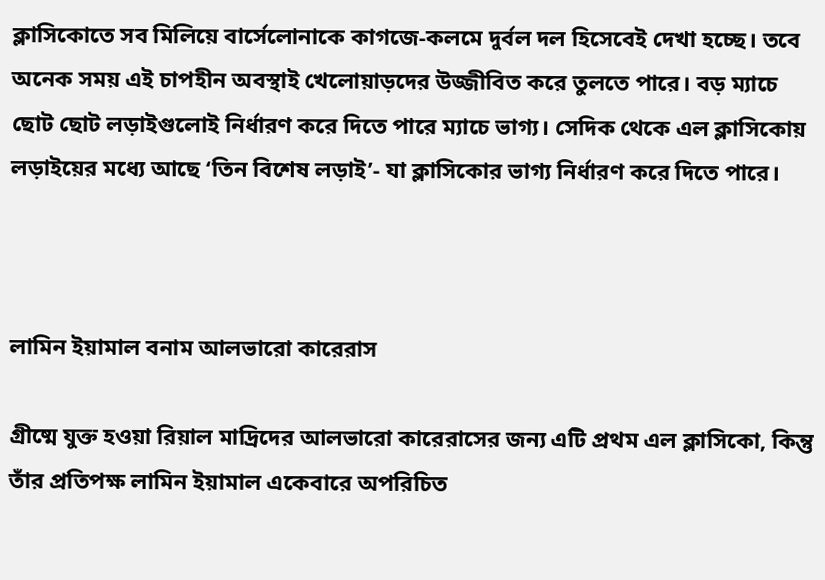ক্লাসিকোতে সব মিলিয়ে বার্সেলোনাকে কাগজে-কলমে দুর্বল দল হিসেবেই দেখা হচ্ছে। তবে অনেক সময় এই চাপহীন অবস্থাই খেলোয়াড়দের উজ্জীবিত করে তুলতে পারে। বড় ম্যাচে ছোট ছোট লড়াইগুলোই নির্ধারণ করে দিতে পারে ম্যাচে ভাগ্য। সেদিক থেকে এল ক্লাসিকোয় লড়াইয়ের মধ্যে আছে ‘তিন বিশেষ লড়াই’- যা ক্লাসিকোর ভাগ্য নির্ধারণ করে দিতে পারে।



লামিন ইয়ামাল বনাম আলভারো কারেরাস

গ্রীষ্মে যুক্ত হওয়া রিয়াল মাদ্রিদের আলভারো কারেরাসের জন্য এটি প্রথম এল ক্লাসিকো, কিন্তু তাঁর প্রতিপক্ষ লামিন ইয়ামাল একেবারে অপরিচিত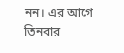নন। এর আগে তিনবার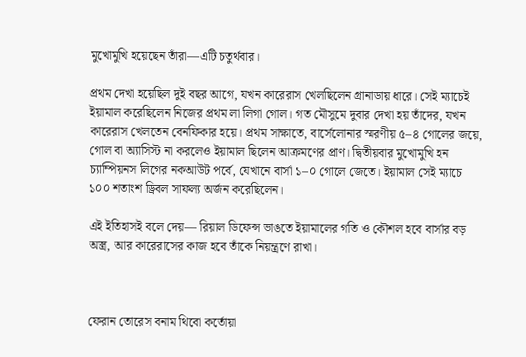মুখোমুখি হয়েছেন তাঁরা—এটি চতুর্থবার।

প্রথম দেখা হয়েছিল দুই বছর আগে, যখন কারেরাস খেলছিলেন গ্রানাডায় ধারে। সেই ম্যাচেই ইয়ামাল করেছিলেন নিজের প্রথম লা লিগা গোল। গত মৌসুমে দুবার দেখা হয় তাঁদের, যখন কারেরাস খেলতেন বেনফিকার হয়ে। প্রথম সাক্ষাতে, বার্সেলোনার স্মরণীয় ৫–৪ গোলের জয়ে, গোল বা অ্যাসিস্ট না করলেও ইয়ামাল ছিলেন আক্রমণের প্রাণ। দ্বিতীয়বার মুখোমুখি হন চ্যাম্পিয়নস লিগের নকআউট পর্বে, যেখানে বার্সা ১–০ গোলে জেতে। ইয়ামাল সেই ম্যাচে ১০০ শতাংশ ড্রিবল সাফল্য অর্জন করেছিলেন।

এই ইতিহাসই বলে দেয়— রিয়াল ডিফেন্স ভাঙতে ইয়ামালের গতি ও কৌশল হবে বার্সার বড় অস্ত্র, আর কারেরাসের কাজ হবে তাঁকে নিয়ন্ত্রণে রাখা।



ফেরান তোরেস বনাম থিবো কর্তোয়া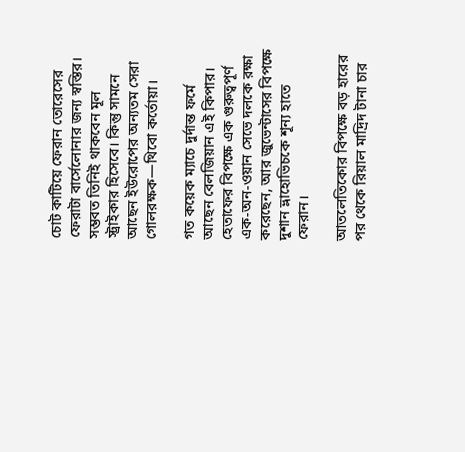চোট কাটিয়ে ফেরান তোরেসের ফেরাটা বার্সেলোনার জন্য স্বস্তির। সম্ভবত তিনিই থাকবেন মূল স্ট্রাইকার হিসেবে। কিন্তু সামনে আছেন ইউরোপের অন্যতম সেরা গোলরক্ষক—থিবো কর্তোয়া।

গত কয়েক ম্যাচে দুর্দান্ত ফর্মে আছেন বেলজিয়ান এই কিপার। হেতাফের বিপক্ষে এক গুরুত্বপূর্ণ এক-অন-ওয়ান সেভে দলকে রক্ষা করেছেন, আর জুভেন্টাসের বিপক্ষে দুশান ভ্লাহোভিচকে শূন্য হাতে ফেরান।

আতলেতিকোর বিপক্ষে বড় হারের পর থেকে রিয়াল মাদ্রিদ টানা চার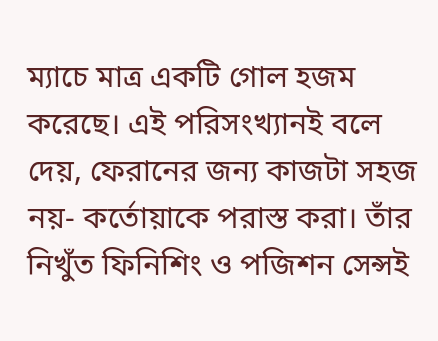ম্যাচে মাত্র একটি গোল হজম করেছে। এই পরিসংখ্যানই বলে দেয়, ফেরানের জন্য কাজটা সহজ নয়- কর্তোয়াকে পরাস্ত করা। তাঁর নিখুঁত ফিনিশিং ও পজিশন সেন্সই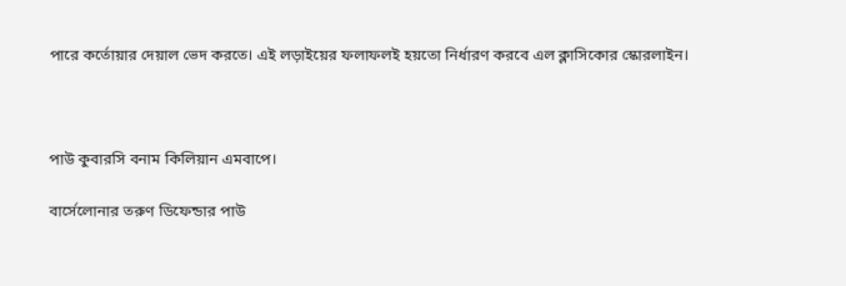পারে কর্তোয়ার দেয়াল ভেদ করতে। এই লড়াইয়ের ফলাফলই হয়তো নির্ধারণ করবে এল ক্লাসিকোর স্কোরলাইন।



পাউ কুবারসি বনাম কিলিয়ান এমবাপে।

বার্সেলোনার তরুণ ডিফেন্ডার পাউ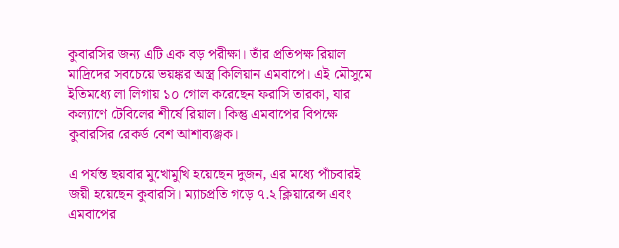কুবারসির জন্য এটি এক বড় পরীক্ষা। তাঁর প্রতিপক্ষ রিয়াল মাদ্রিদের সবচেয়ে ভয়ঙ্কর অস্ত্র কিলিয়ান এমবাপে। এই মৌসুমে ইতিমধ্যে লা লিগায় ১০ গোল করেছেন ফরাসি তারকা, যার কল্যাণে টেবিলের শীর্ষে রিয়াল। কিন্তু এমবাপের বিপক্ষে কুবারসির রেকর্ড বেশ আশাব্যঞ্জক।

এ পর্যন্ত ছয়বার মুখোমুখি হয়েছেন দুজন, এর মধ্যে পাঁচবারই জয়ী হয়েছেন কুবারসি। ম্যাচপ্রতি গড়ে ৭.২ ক্লিয়ারেন্স এবং এমবাপের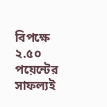বিপক্ষে ২.৫০ পয়েন্টের সাফল্যই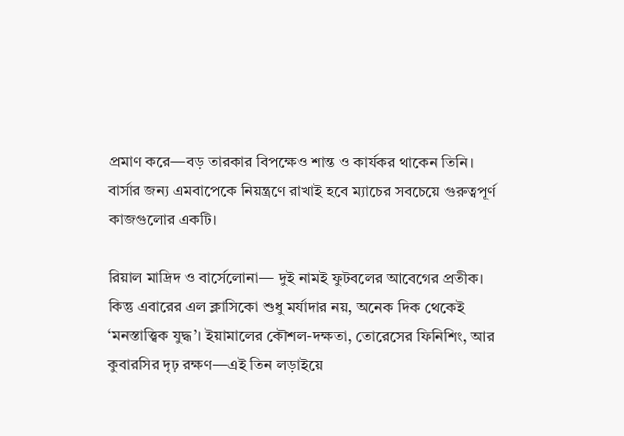প্রমাণ করে—বড় তারকার বিপক্ষেও শান্ত ও কার্যকর থাকেন তিনি। বার্সার জন্য এমবাপেকে নিয়ন্ত্রণে রাখাই হবে ম্যাচের সবচেয়ে গুরুত্বপূর্ণ কাজগুলোর একটি।

রিয়াল মাদ্রিদ ও বার্সেলোনা— দুই নামই ফুটবলের আবেগের প্রতীক। কিন্তু এবারের এল ক্লাসিকো শুধু মর্যাদার নয়, অনেক দিক থেকেই ‘মনস্তাত্ত্বিক যুদ্ধ’। ইয়ামালের কৌশল-দক্ষতা, তোরেসের ফিনিশিং, আর কুবারসির দৃঢ় রক্ষণ—এই তিন লড়াইয়ে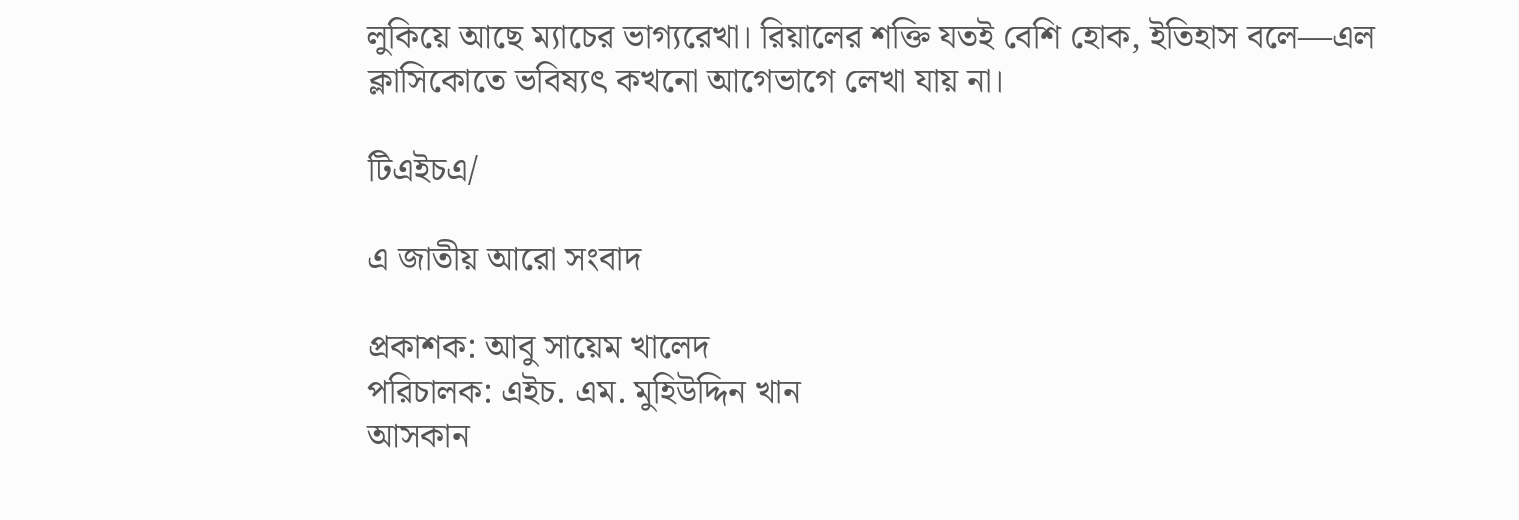লুকিয়ে আছে ম্যাচের ভাগ্যরেখা। রিয়ালের শক্তি যতই বেশি হোক, ইতিহাস বলে—এল ক্লাসিকোতে ভবিষ্যৎ কখনো আগেভাগে লেখা যায় না।

টিএইচএ/

এ জাতীয় আরো সংবাদ

প্রকাশক: আবু সায়েম খালেদ
পরিচালক: এইচ. এম. মুহিউদ্দিন খান
আসকান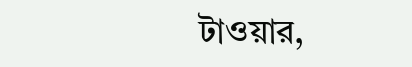টাওয়ার,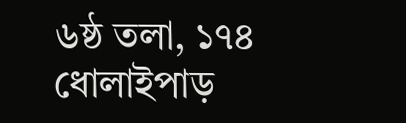৬ষ্ঠ তলা, ১৭৪ ধোলাইপাড়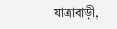যাত্রাবাড়ী,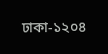ঢাকা-১২০৪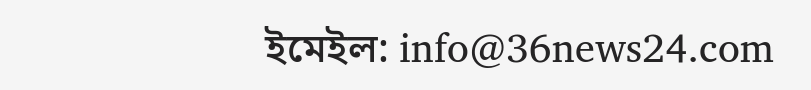ইমেইল: info@36news24.com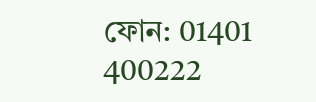ফোন: 01401 400222